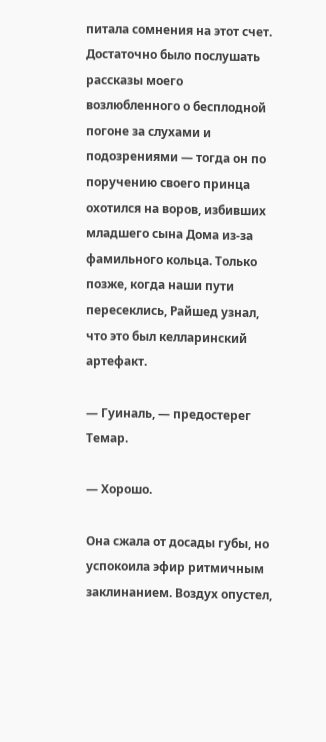питала сомнения на этот счет. Достаточно было послушать рассказы моего возлюбленного о бесплодной погоне за слухами и подозрениями — тогда он по поручению своего принца охотился на воров, избивших младшего сына Дома из-за фамильного кольца. Только позже, когда наши пути пересеклись, Райшед узнал, что это был келларинский артефакт.

— Гуиналь, — предостерег Темар.

— Хорошо.

Она сжала от досады губы, но успокоила эфир ритмичным заклинанием. Воздух опустел,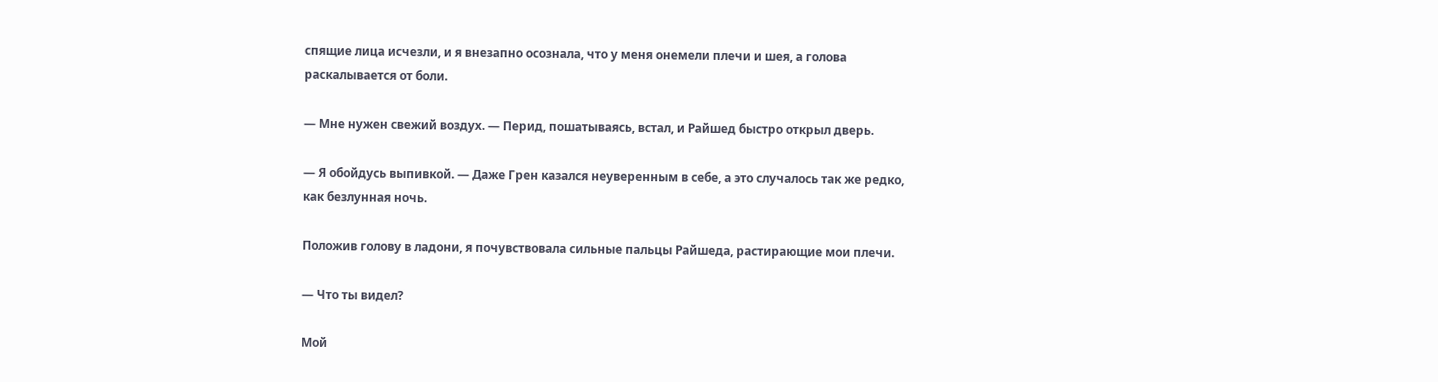спящие лица исчезли, и я внезапно осознала, что у меня онемели плечи и шея, а голова раскалывается от боли.

— Мне нужен свежий воздух. — Перид, пошатываясь, встал, и Райшед быстро открыл дверь.

— Я обойдусь выпивкой. — Даже Грен казался неуверенным в себе, а это случалось так же редко, как безлунная ночь.

Положив голову в ладони, я почувствовала сильные пальцы Райшеда, растирающие мои плечи.

— Что ты видел?

Мой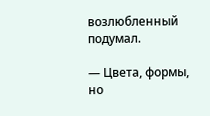возлюбленный подумал.

— Цвета, формы, но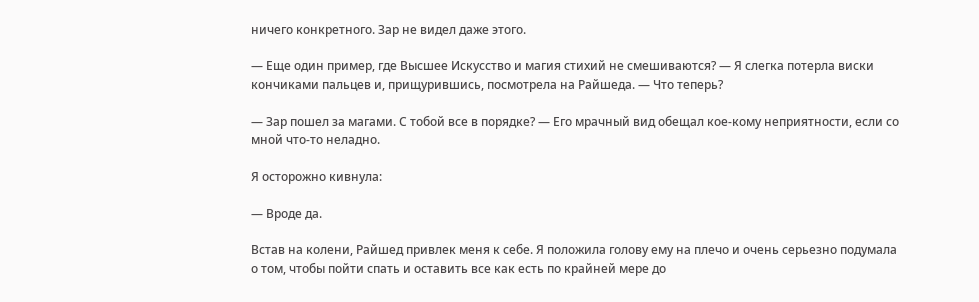ничего конкретного. Зар не видел даже этого.

— Еще один пример, где Высшее Искусство и магия стихий не смешиваются? — Я слегка потерла виски кончиками пальцев и, прищурившись, посмотрела на Райшеда. — Что теперь?

— Зар пошел за магами. С тобой все в порядке? — Его мрачный вид обещал кое-кому неприятности, если со мной что-то неладно.

Я осторожно кивнула:

— Вроде да.

Встав на колени, Райшед привлек меня к себе. Я положила голову ему на плечо и очень серьезно подумала о том, чтобы пойти спать и оставить все как есть по крайней мере до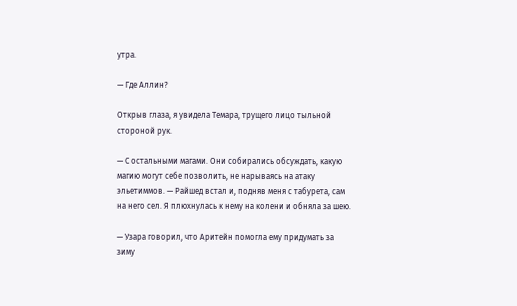утра.

— Где Аллин?

Открыв глаза, я увидела Темара, трущего лицо тыльной стороной рук.

— С остальными магами. Они собирались обсуждать, какую магию могут себе позволить, не нарываясь на атаку эльетиммов. — Райшед встал и, подняв меня с табурета, сам на него сел. Я плюхнулась к нему на колени и обняла за шею.

— Узара говорил, что Аритейн помогла ему придумать за зиму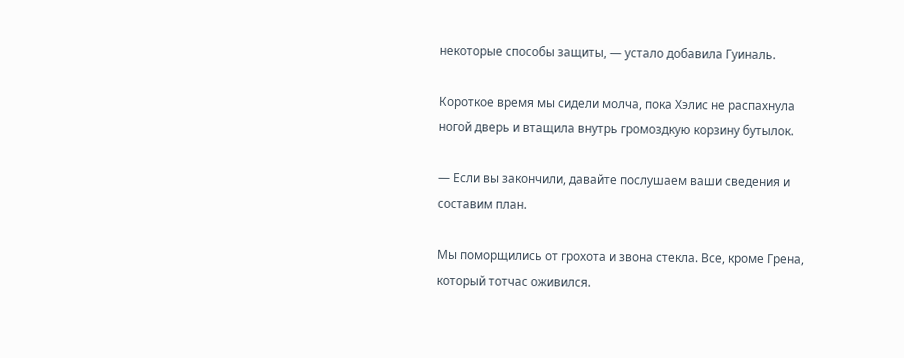некоторые способы защиты, — устало добавила Гуиналь.

Короткое время мы сидели молча, пока Хэлис не распахнула ногой дверь и втащила внутрь громоздкую корзину бутылок.

— Если вы закончили, давайте послушаем ваши сведения и составим план.

Мы поморщились от грохота и звона стекла. Все, кроме Грена, который тотчас оживился.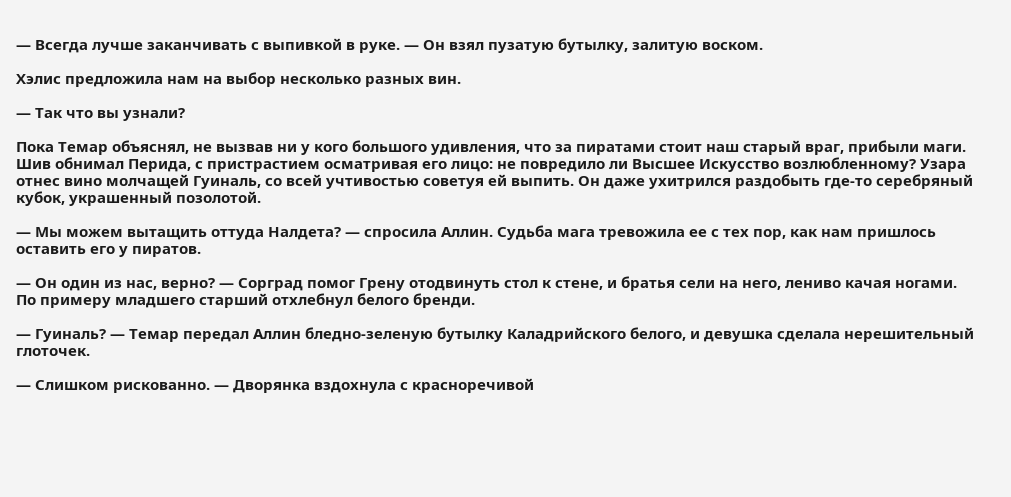— Всегда лучше заканчивать с выпивкой в руке. — Он взял пузатую бутылку, залитую воском.

Хэлис предложила нам на выбор несколько разных вин.

— Так что вы узнали?

Пока Темар объяснял, не вызвав ни у кого большого удивления, что за пиратами стоит наш старый враг, прибыли маги. Шив обнимал Перида, с пристрастием осматривая его лицо: не повредило ли Высшее Искусство возлюбленному? Узара отнес вино молчащей Гуиналь, со всей учтивостью советуя ей выпить. Он даже ухитрился раздобыть где-то серебряный кубок, украшенный позолотой.

— Мы можем вытащить оттуда Налдета? — спросила Аллин. Судьба мага тревожила ее с тех пор, как нам пришлось оставить его у пиратов.

— Он один из нас, верно? — Сорград помог Грену отодвинуть стол к стене, и братья сели на него, лениво качая ногами. По примеру младшего старший отхлебнул белого бренди.

— Гуиналь? — Темар передал Аллин бледно-зеленую бутылку Каладрийского белого, и девушка сделала нерешительный глоточек.

— Слишком рискованно. — Дворянка вздохнула с красноречивой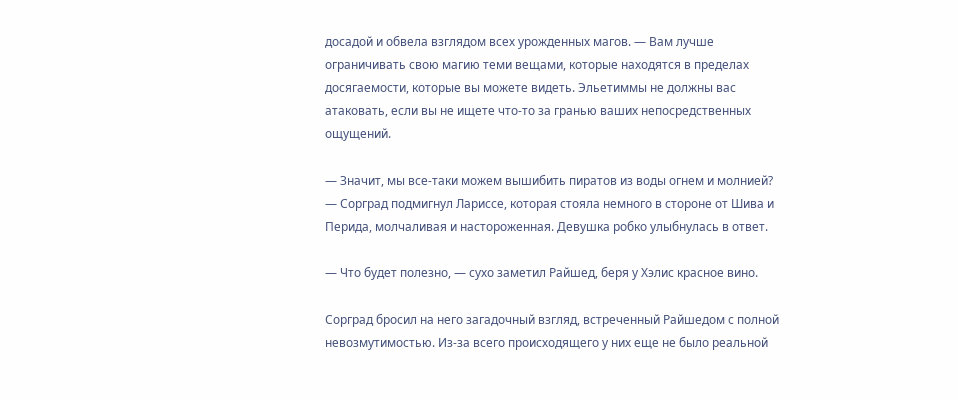досадой и обвела взглядом всех урожденных магов. — Вам лучше ограничивать свою магию теми вещами, которые находятся в пределах досягаемости, которые вы можете видеть. Эльетиммы не должны вас атаковать, если вы не ищете что-то за гранью ваших непосредственных ощущений.

— Значит, мы все-таки можем вышибить пиратов из воды огнем и молнией? — Сорград подмигнул Лариссе, которая стояла немного в стороне от Шива и Перида, молчаливая и настороженная. Девушка робко улыбнулась в ответ.

— Что будет полезно, — сухо заметил Райшед, беря у Хэлис красное вино.

Сорград бросил на него загадочный взгляд, встреченный Райшедом с полной невозмутимостью. Из-за всего происходящего у них еще не было реальной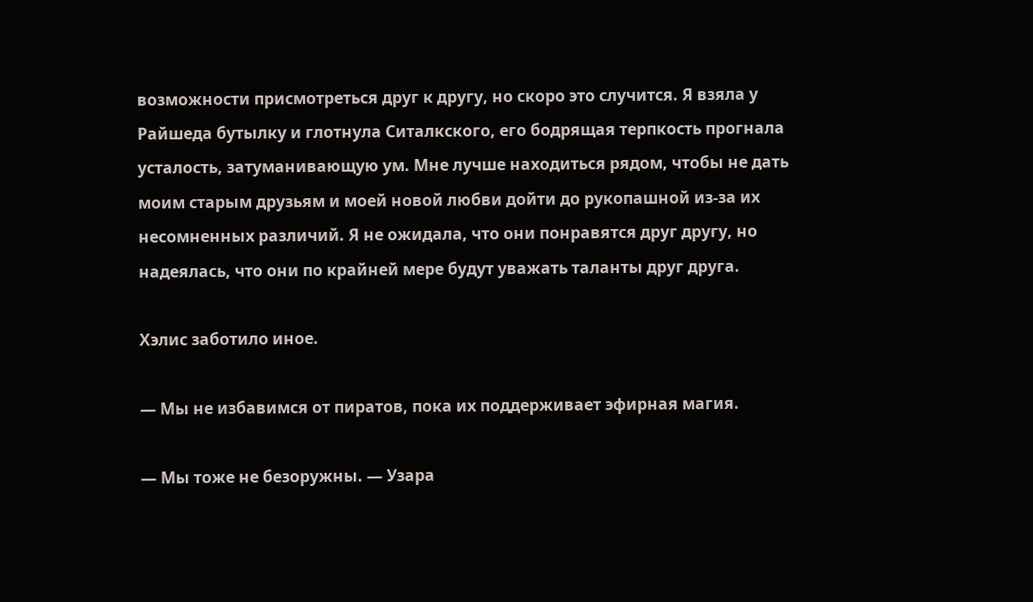возможности присмотреться друг к другу, но скоро это случится. Я взяла у Райшеда бутылку и глотнула Ситалкского, его бодрящая терпкость прогнала усталость, затуманивающую ум. Мне лучше находиться рядом, чтобы не дать моим старым друзьям и моей новой любви дойти до рукопашной из-за их несомненных различий. Я не ожидала, что они понравятся друг другу, но надеялась, что они по крайней мере будут уважать таланты друг друга.

Хэлис заботило иное.

— Мы не избавимся от пиратов, пока их поддерживает эфирная магия.

— Мы тоже не безоружны. — Узара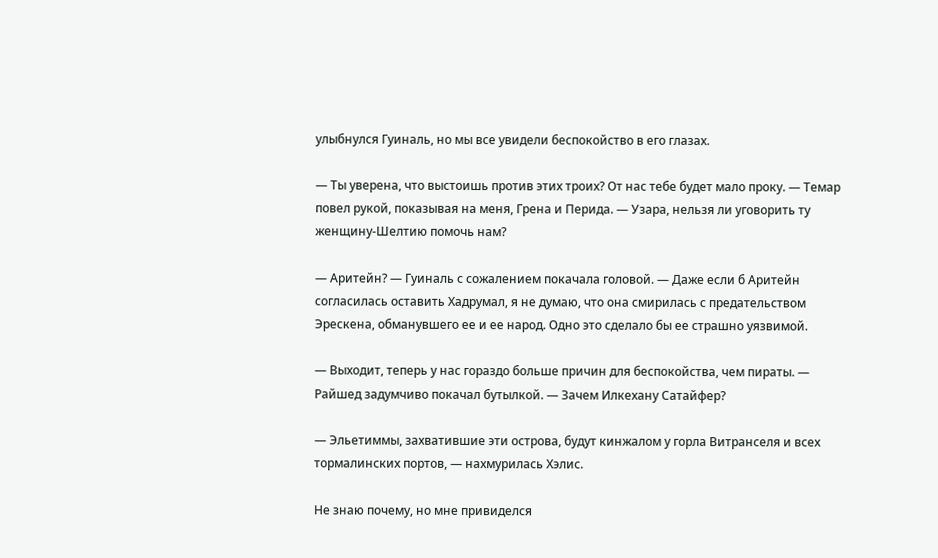улыбнулся Гуиналь, но мы все увидели беспокойство в его глазах.

— Ты уверена, что выстоишь против этих троих? От нас тебе будет мало проку. — Темар повел рукой, показывая на меня, Грена и Перида. — Узара, нельзя ли уговорить ту женщину-Шелтию помочь нам?

— Аритейн? — Гуиналь с сожалением покачала головой. — Даже если б Аритейн согласилась оставить Хадрумал, я не думаю, что она смирилась с предательством Эрескена, обманувшего ее и ее народ. Одно это сделало бы ее страшно уязвимой.

— Выходит, теперь у нас гораздо больше причин для беспокойства, чем пираты. — Райшед задумчиво покачал бутылкой. — Зачем Илкехану Сатайфер?

— Эльетиммы, захватившие эти острова, будут кинжалом у горла Витранселя и всех тормалинских портов, — нахмурилась Хэлис.

Не знаю почему, но мне привиделся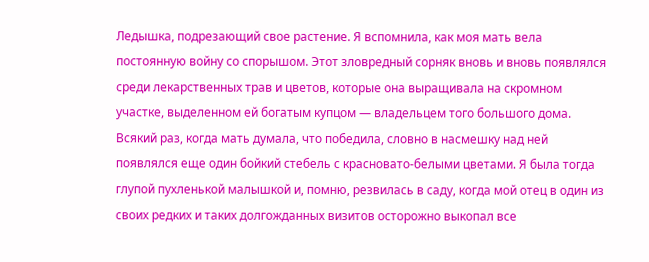Ледышка, подрезающий свое растение. Я вспомнила, как моя мать вела постоянную войну со спорышом. Этот зловредный сорняк вновь и вновь появлялся среди лекарственных трав и цветов, которые она выращивала на скромном участке, выделенном ей богатым купцом — владельцем того большого дома. Всякий раз, когда мать думала, что победила, словно в насмешку над ней появлялся еще один бойкий стебель с красновато-белыми цветами. Я была тогда глупой пухленькой малышкой и, помню, резвилась в саду, когда мой отец в один из своих редких и таких долгожданных визитов осторожно выкопал все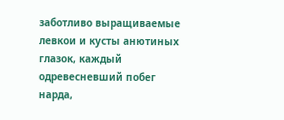заботливо выращиваемые левкои и кусты анютиных глазок, каждый одревесневший побег нарда,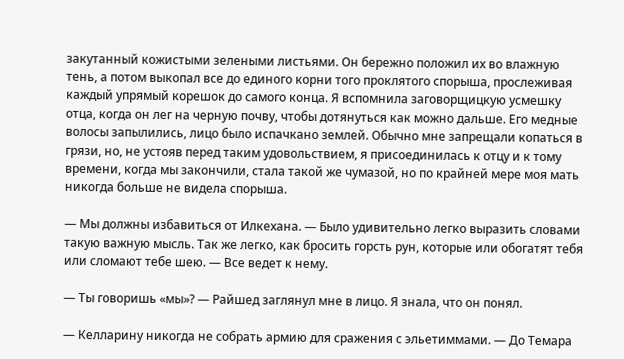закутанный кожистыми зелеными листьями. Он бережно положил их во влажную тень, а потом выкопал все до единого корни того проклятого спорыша, прослеживая каждый упрямый корешок до самого конца. Я вспомнила заговорщицкую усмешку отца, когда он лег на черную почву, чтобы дотянуться как можно дальше. Его медные волосы запылились, лицо было испачкано землей. Обычно мне запрещали копаться в грязи, но, не устояв перед таким удовольствием, я присоединилась к отцу и к тому времени, когда мы закончили, стала такой же чумазой, но по крайней мере моя мать никогда больше не видела спорыша.

— Мы должны избавиться от Илкехана. — Было удивительно легко выразить словами такую важную мысль. Так же легко, как бросить горсть рун, которые или обогатят тебя или сломают тебе шею. — Все ведет к нему.

— Ты говоришь «мы»? — Райшед заглянул мне в лицо. Я знала, что он понял.

— Келларину никогда не собрать армию для сражения с эльетиммами. — До Темара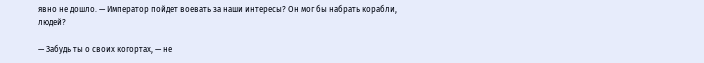явно не дошло. — Император пойдет воевать за наши интересы? Он мог бы набрать корабли, людей?

— Забудь ты о своих когортах, — не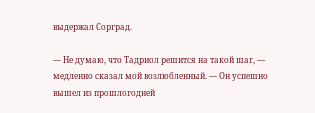выдержал Сорград.

— Не думаю, что Тадриол решится на такой шаг, — медленно сказал мой возлюбленный. — Он успешно вышел из прошлогодней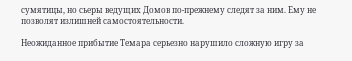сумятицы, но сьеры ведущих Домов по-прежнему следят за ним. Ему не позволят излишней самостоятельности.

Неожиданное прибытие Темара серьезно нарушило сложную игру за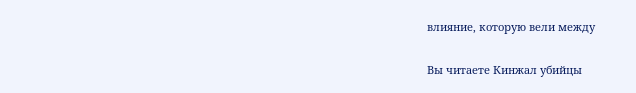влияние, которую вели между

Вы читаете Кинжал убийцы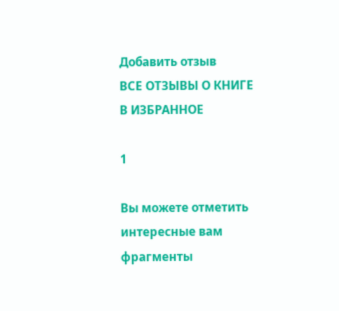Добавить отзыв
ВСЕ ОТЗЫВЫ О КНИГЕ В ИЗБРАННОЕ

1

Вы можете отметить интересные вам фрагменты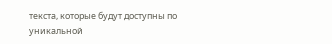текста, которые будут доступны по уникальной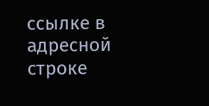ссылке в адресной строке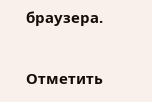браузера.

Отметить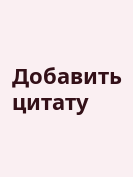Добавить цитату